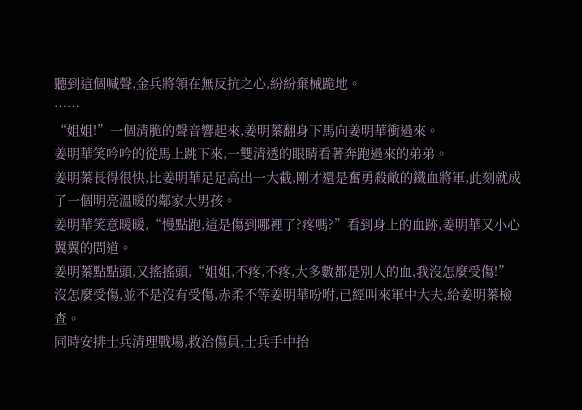聽到這個喊聲,金兵將領在無反抗之心,紛紛棄械跪地。
……
“姐姐!”一個清脆的聲音響起來,姜明蓁翻身下馬向姜明華衝過來。
姜明華笑吟吟的從馬上跳下來,一雙清透的眼睛看著奔跑過來的弟弟。
姜明蓁長得很快,比姜明華足足高出一大截,剛才還是奮勇殺敵的鐵血將軍,此刻就成了一個明亮溫暖的鄰家大男孩。
姜明華笑意暖暖,“慢點跑,這是傷到哪裡了?疼嗎?”看到身上的血跡,姜明華又小心翼翼的問道。
姜明蓁點點頭,又搖搖頭,“姐姐,不疼,不疼,大多數都是別人的血,我沒怎麼受傷!”
沒怎麼受傷,並不是沒有受傷,赤柔不等姜明華吩咐,已經叫來軍中大夫,給姜明蓁檢查。
同時安排士兵清理戰場,救治傷員,士兵手中抬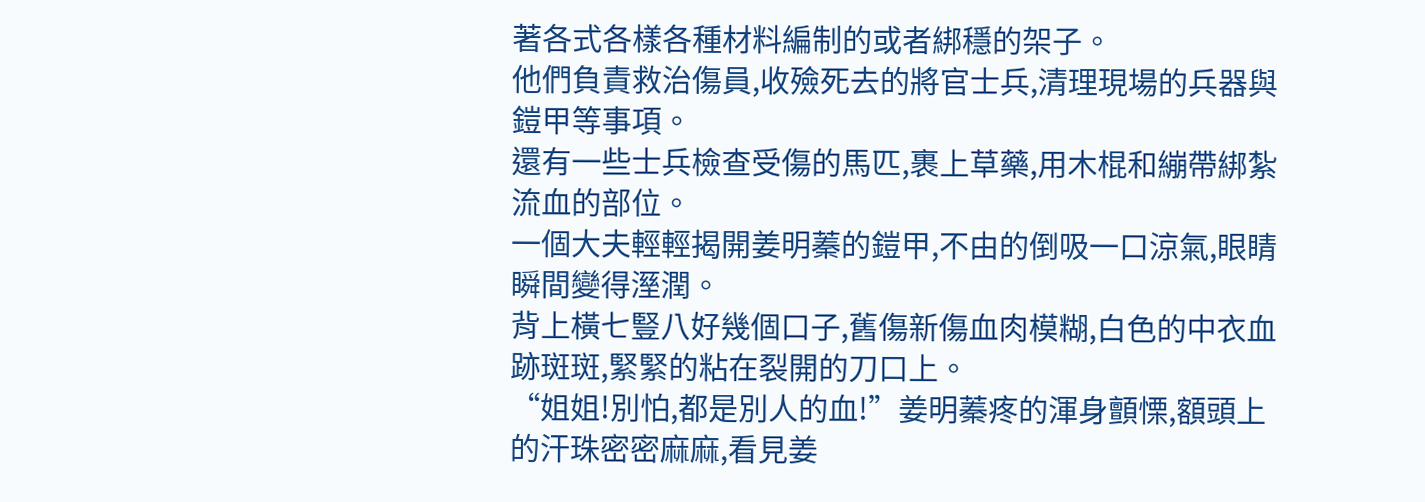著各式各樣各種材料編制的或者綁穩的架子。
他們負責救治傷員,收殮死去的將官士兵,清理現場的兵器與鎧甲等事項。
還有一些士兵檢查受傷的馬匹,裹上草藥,用木棍和繃帶綁紮流血的部位。
一個大夫輕輕揭開姜明蓁的鎧甲,不由的倒吸一口涼氣,眼睛瞬間變得溼潤。
背上橫七豎八好幾個口子,舊傷新傷血肉模糊,白色的中衣血跡斑斑,緊緊的粘在裂開的刀口上。
“姐姐!別怕,都是別人的血!”姜明蓁疼的渾身顫慄,額頭上的汗珠密密麻麻,看見姜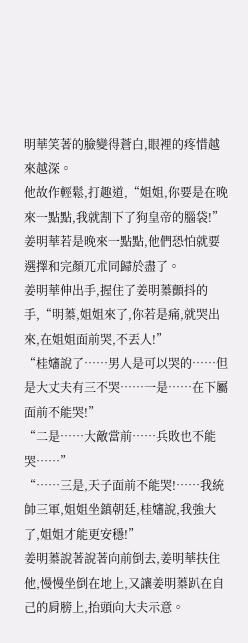明華笑著的臉變得蒼白,眼裡的疼惜越來越深。
他故作輕鬆,打趣道,“姐姐,你要是在晚來一點點,我就割下了狗皇帝的腦袋!”
姜明華若是晚來一點點,他們恐怕就要選擇和完顏兀朮同歸於盡了。
姜明華伸出手,握住了姜明蓁顫抖的手,“明蓁,姐姐來了,你若是痛,就哭出來,在姐姐面前哭,不丟人!”
“桂嬸說了……男人是可以哭的……但是大丈夫有三不哭……一是……在下屬面前不能哭!”
“二是……大敵當前……兵敗也不能哭……”
“……三是,天子面前不能哭!……我統帥三軍,姐姐坐鎮朝廷,桂嬸說,我強大了,姐姐才能更安穩!”
姜明蓁說著說著向前倒去,姜明華扶住他,慢慢坐倒在地上,又讓姜明蓁趴在自己的肩膀上,抬頭向大夫示意。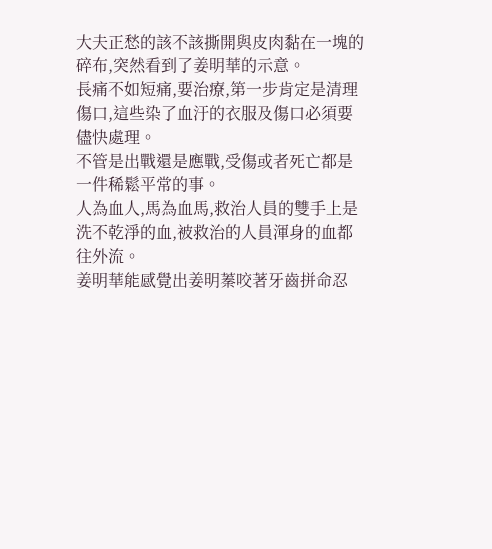大夫正愁的該不該撕開與皮肉黏在一塊的碎布,突然看到了姜明華的示意。
長痛不如短痛,要治療,第一步肯定是清理傷口,這些染了血汙的衣服及傷口必須要儘快處理。
不管是出戰還是應戰,受傷或者死亡都是一件稀鬆平常的事。
人為血人,馬為血馬,救治人員的雙手上是洗不乾淨的血,被救治的人員渾身的血都往外流。
姜明華能感覺出姜明蓁咬著牙齒拼命忍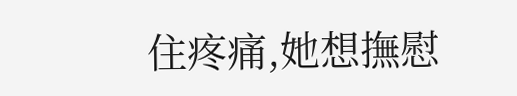住疼痛,她想撫慰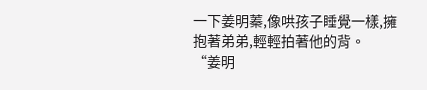一下姜明蓁,像哄孩子睡覺一樣,擁抱著弟弟,輕輕拍著他的背。
“姜明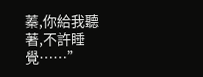蓁,你給我聽著,不許睡覺……”